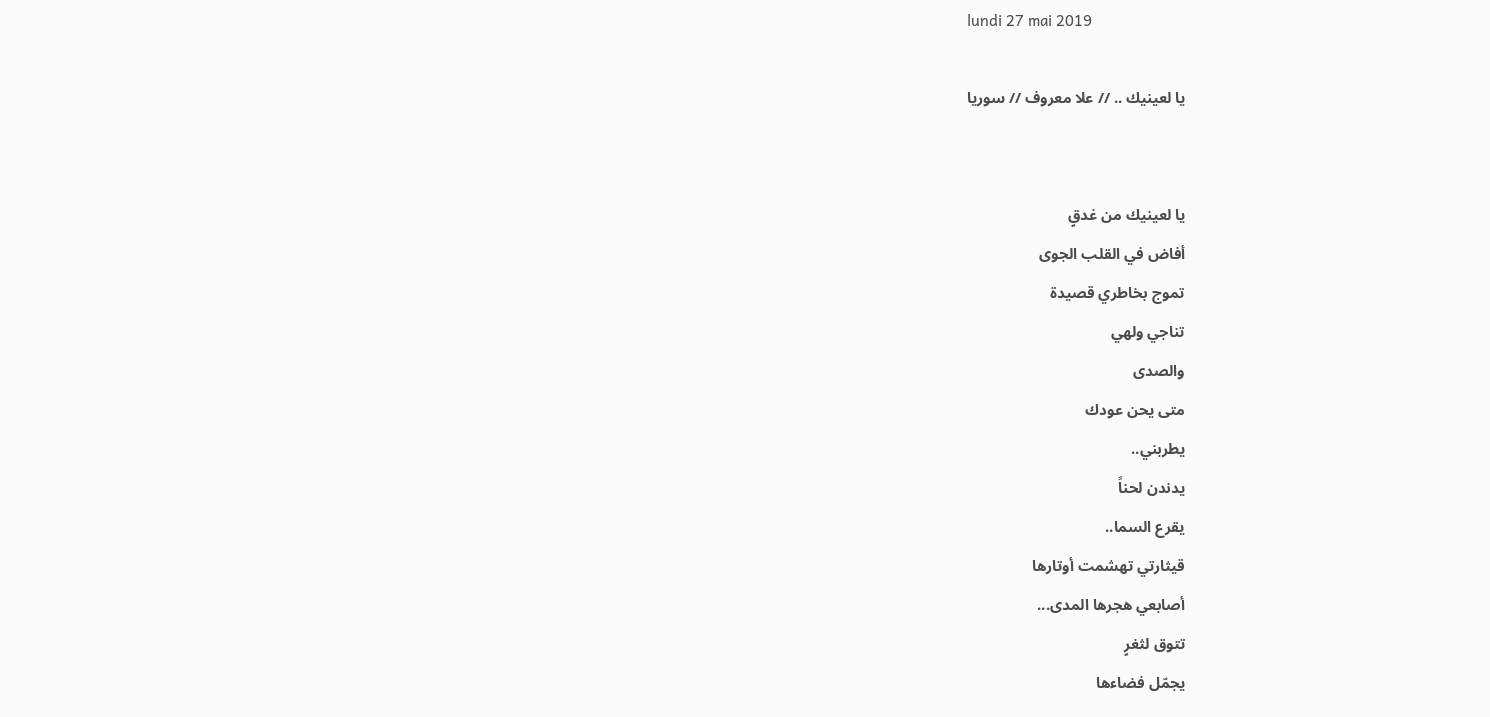lundi 27 mai 2019

يا لعينيك .. // علا معروف // سوريا


يا لعينيك من غدقٍ
أفاض في القلب الجوى
تموج بخاطري قصيدة
تناجي ولهي
والصدى
متى يحن عودك
يطربني..
يدندن لحناً
يقرع السما..
قيثارتي تهشمت أوتارها
أصابعي هجرها المدى...
تتوق لثغرٍ
يجمّل فضاءها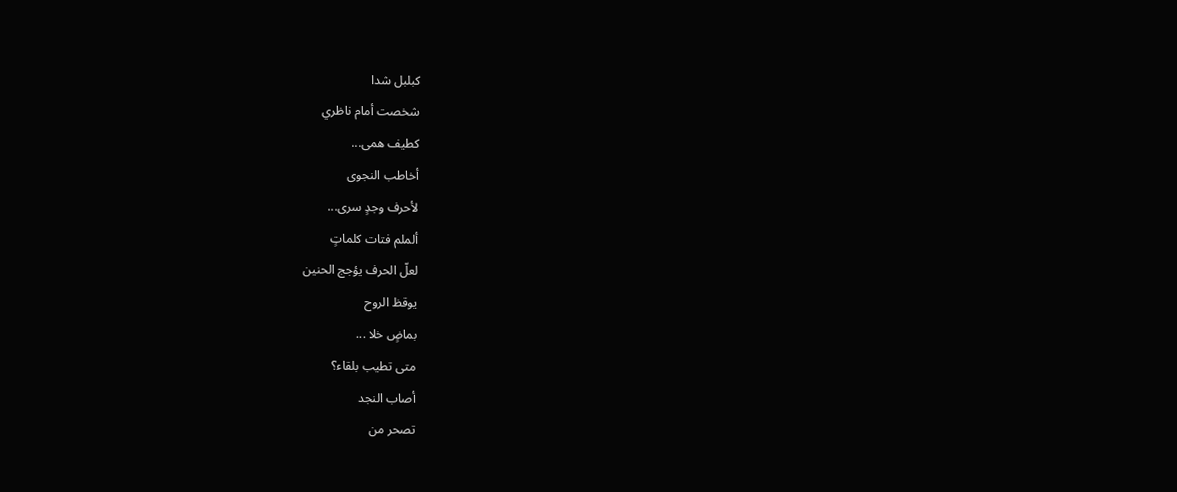كبلبل شدا
شخصت أمام ناظري
كطيف همى...
أخاطب النجوى
لأحرف وجدٍ سرى...
ألملم فتات كلماتٍ
لعلّ الحرف يؤجج الحنين
يوقظ الروح
بماضٍ خلا ...
متى تطيب بلقاء؟
أصاب النجد
تصحر من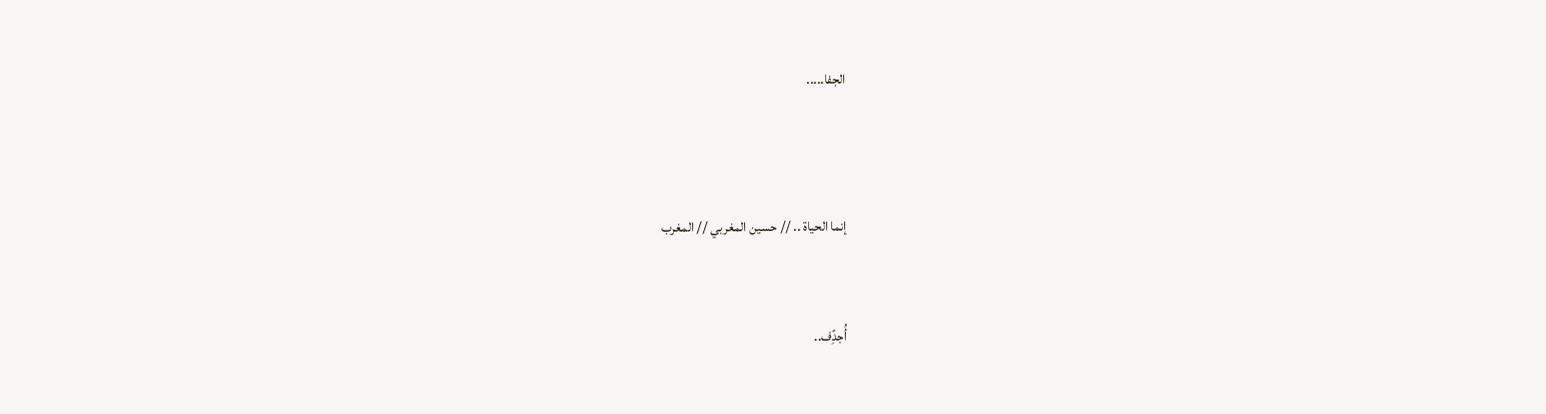الجفا.....



إنما الحياة .. // حسين المغربي // المغرب


أُجدًِف..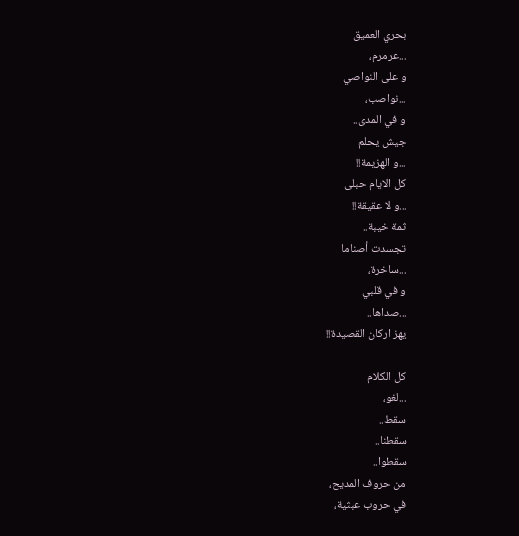بحري العميق
...عرمرم،
و على النواصي
...نواصب،
و في المدى..
جيش يحلم
...و الهزيمة!!
كل الايام حبلى
...و لا عقيقة!!
ثمة خيبة..
تجسدت أصناما
...ساخرة،
و في قلبي
...صداها..
يهز اركان القصيدة!!

كل الكلام
...لغو،
سقط..
سقطنا..
سقطوا..
من حروف المديح،
في حروب عبثية،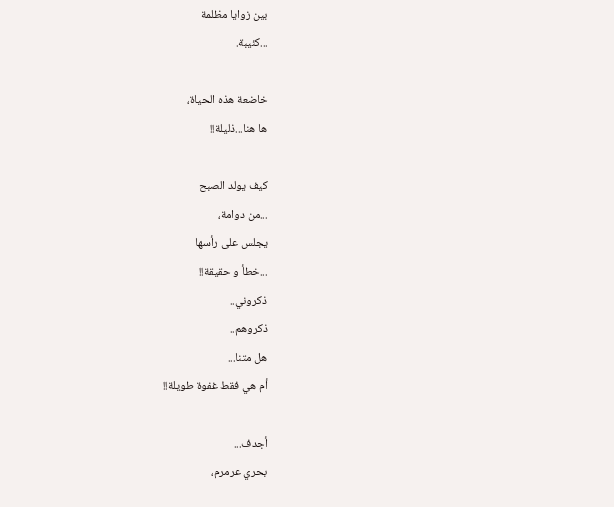بين زوايا مظلمة
...كئيبة.

خاضعة هذه الحياة،
ها هنا...ذليلة!!

كيف يولد الصبح
...من دوامة،
يجلس على رأسها
...خطأ و حقيقة!!
ذكروني..
ذكروهم..
هل متنا...
أم هي فقط غفوة طويلة!!

أجدف...
بحري عرمرم،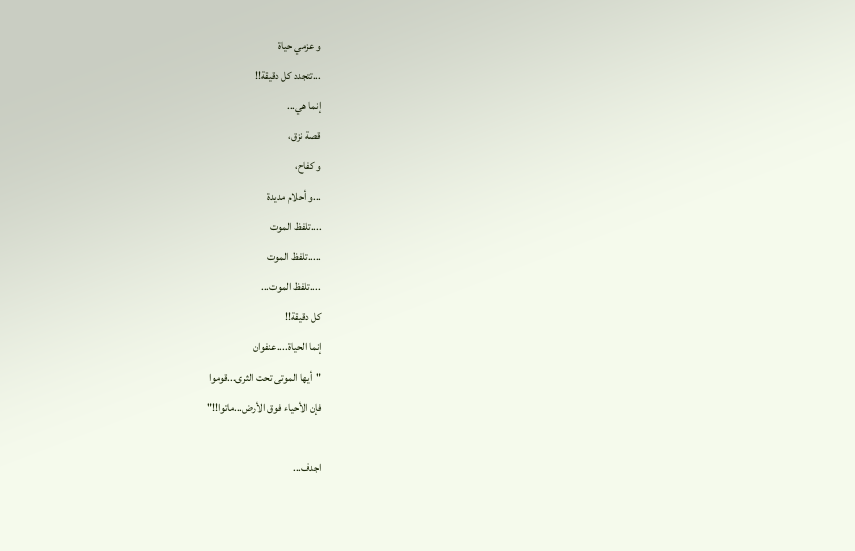و عزمي حياة
...تتجدد كل دقيقة!!
إنما هي...
قصة نزق،
و كفاح،
...و أحلام مديدة
....تلفظ الموت
.....تلفظ الموت
....تلفظ الموت...
كل دقيقة!!
إنما الحياة....عنفوان
"أيها الموتى تحت الثرى...قوموا
فإن الأحياء فوق الأرض...ماتوا!!"

اجدف...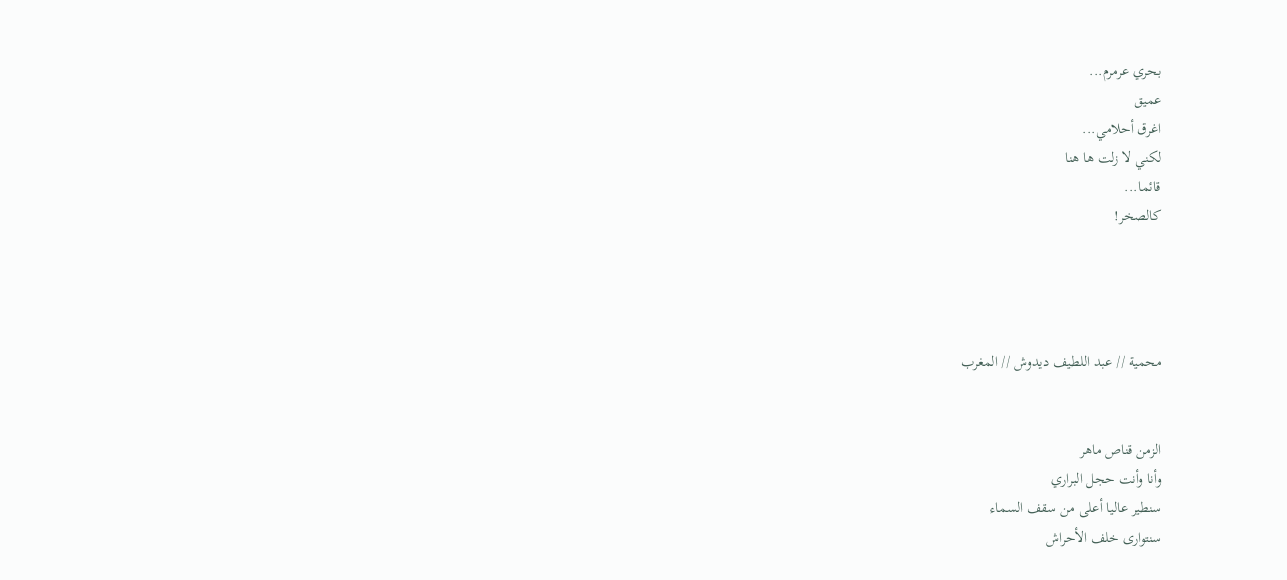بحري عرمرم...
عميق
اغرق أحلامي...
لكني لا زلت ها هنا
قائما...
كالصخر!




محمية // عبد اللطيف ديدوش // المغرب


الزمن قناص ماهر
وأنا وأنت حجل البراري
سنطير عاليا أعلى من سقف السماء
سنتوارى خلف الأحراش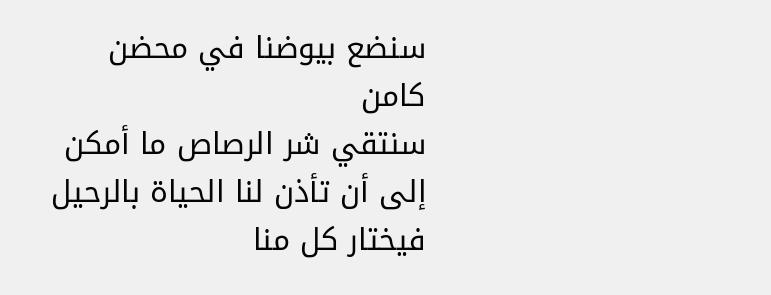سنضع بيوضنا في محضن كامن
سنتقي شر الرصاص ما أمكن
إلى أن تأذن لنا الحياة بالرحيل
فيختار كل منا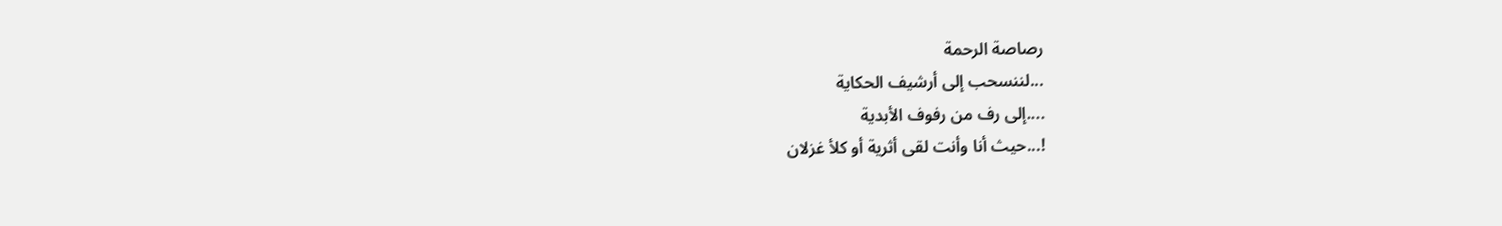رصاصة الرحمة
...لننسحب إلى أرشيف الحكاية
....إلى رف من رفوف الأبدية
!...حيث أنا وأنت لقى أثرية أو كلأ غزلان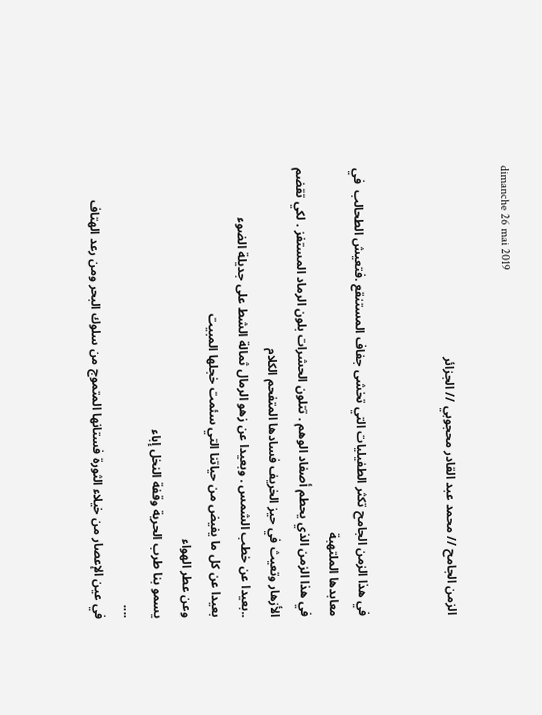dimanche 26 mai 2019

الزمن الجامح // محمد عبد القادر محجوبي // الجزائر


في هذا الزمن الجامح تكثر الطفيليات التي تخشى جفاف المستنقع .فتعيش الطحالب  في معابدها الملتهبة
في هذا الزمن الذي يحطم أصفاد الوهم . تتلون الحشرات بلون الرماد المستفز . لكي تقضم الأزهار وتعيث في حيز الخريف فسادها المتفحم الكلام
..بعيدا عن خطب الشمس . وبعيدا عن زهو الرمال ثمالة الشط على جديلة الضوء
بعيدا عن كل ما يفيض من حياتنا التي سئمت خجلها المبيت
وعن عطر الهواء
يسمو بنا طرب الحرية وقفة النخل إباء
....
في عين الإعصار من خيلاء الثورة فستانها المتموج من سلوك البحر ومن رعد الهتاف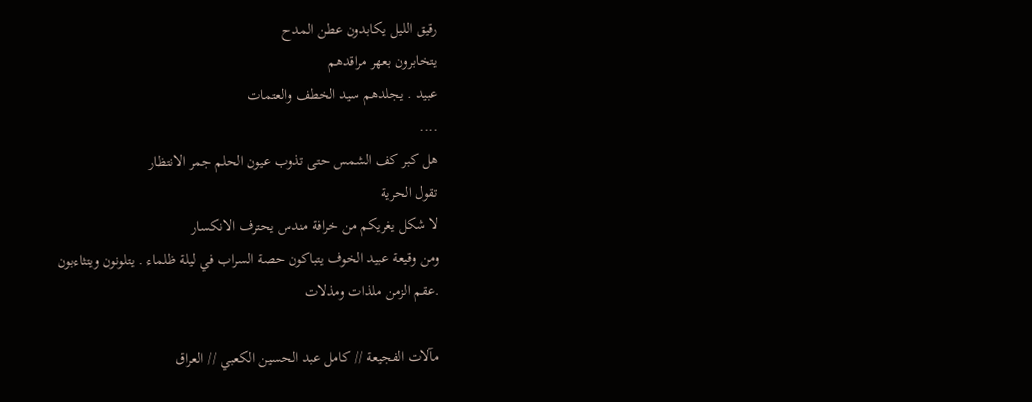رقيق الليل يكابدون عطن المدح
يتخابرون بعهر مراقدهم
عبيد . يجلدهم سيد الخطف والعتمات
....
هل كبر كف الشمس حتى تذوب عيون الحلم جمر الانتظار
تقول الحرية
لا شكل يغريكم من خرافة مندس يحترف الانكسار
ومن وقيعة عبيد الخوف يتباكون حصة السراب في ليلة ظلماء . يتلونون ويتثاءبون
.عقم الزمن ملذات ومذلات

مآلات الفجيعة // كامل عبد الحسين الكعبي // العراق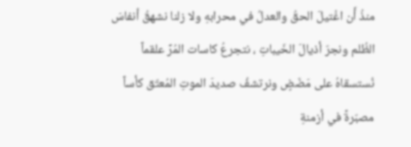منذُ أَن اغْتيلَ الحقُ والعدلُ في محرابهِ ولا زلنا نشهقُ أنفاسَ الظُلم ونجرّ أذيالَ الخَيباتِ ، نتجرعُ كاسات المُرِّ علقماً نُستسقاهُ على مَضَضٍ ونرتشفُ صديدَ الموتِ المُعتّق كأساً مصبّرةً في أزمنةِ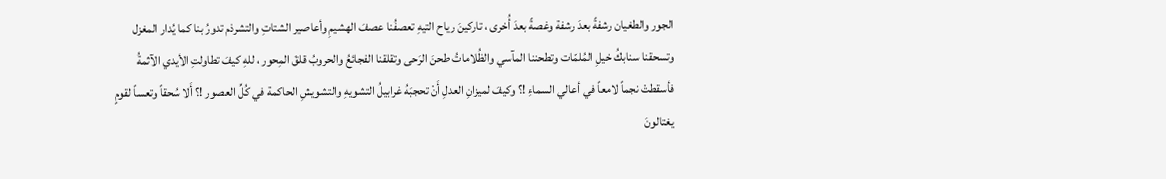الجور والطغيان رشفةً بعدَ رشفة وغصةً بعدَ أُخرى ، تاركينَ رياح التيهِ تعصفُنا عصفَ الهشيمِ وأعاصير الشتاتِ والتشرذم تدورُ بنا كما يُدار المغزل وتسحقنا سنابكُ خيلِ المُلمّات وتطحننا المآسي والظُلاماتُ طحنَ الرَحى وتقلقنا الفجائعُ والحروبُ قلقَ المِحور ، للهِ كيفَ تطاولتِ الأيدي الآثمةُ فأسقطتْ نجماً لامعاً في أعالي السماءِ !؟ وكيفَ لميزانِ العدلِ أَنْ تحجبَهُ غرابيلُ التشويهِ والتشويشِ الحاكمة في كُلِّ العصور !؟ أَلا سُحقاً وتعساً لقومٍ يغتالونَ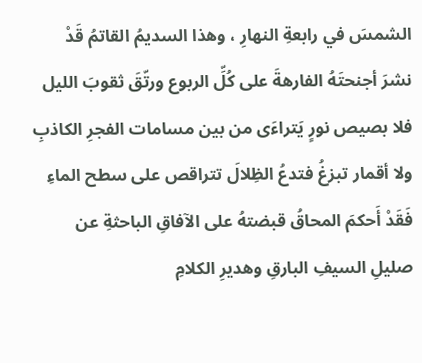الشمسَ في رابعةِ النهارِ ، وهذا السديمُ القاتمُ قَدْ نشرَ أجنحتَهُ الفارهةَ على كُلِّ الربوع ورتّقَ ثقوبَ الليل فلا بصيص نورٍ يَتراءَى من بين مسامات الفجرِ الكاذبِ ولا أقمار تبزغُ فتدعُ الظِلالَ تتراقص على سطح الماءِ فَقَدْ أَحكمَ المحاقُ قبضتهُ على الآفاقِ الباحثةِ عن صليلِ السيفِ البارقِ وهديرِ الكلامِ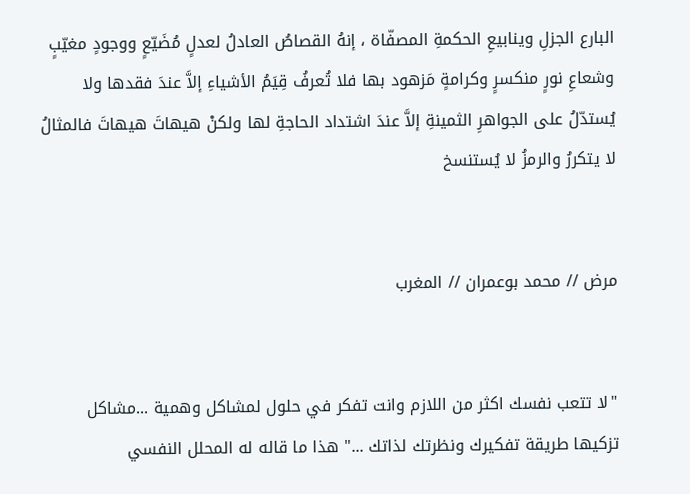البارع الجزلِ وينابيعِ الحكمةِ المصفّاة ، إنهُ القصاصُ العادلُ لعدلٍ مُضَيّعٍ ووجودٍ مغيّبٍ وشعاعِ نورٍ منكسرٍ وكرامةٍ مَزهود بها فلا تُعرفُ قِيَمُ الأشياءِ إلاَّ عندَ فقدها ولا يُستدّلُ على الجواهرِ الثمينةِ إلاَّ عندَ اشتداد الحاجةِ لها ولكنْ هيهاتَ هيهاتَ فالمثالُ لا يتكررُ والرمزُ لا يُستنسخ


مرض // محمد بوعمران // المغرب


"لا تتعب نفسك اكثر من اللازم وانت تفكر في حلول لمشاكل وهمية ...مشاكل تزكيها طريقة تفكيرك ونظرتك لذاتك ..." هذا ما قاله له المحلل النفسي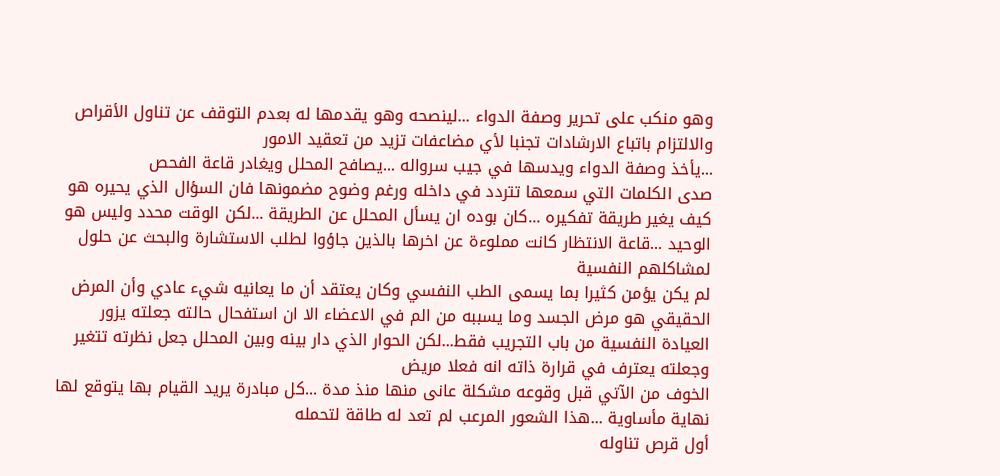وهو منكب على تحرير وصفة الدواء ...لينصحه وهو يقدمها له بعدم التوقف عن تناول الأقراص والالتزام باتباع الارشادات تجنبا لأي مضاعفات تزيد من تعقيد الامور
...يأخذ وصفة الدواء ويدسها في جيب سرواله ...يصافح المحلل ويغادر قاعة الفحص
صدى الكلمات التي سمعها تتردد في داخله ورغم وضوح مضمونها فان السؤال الذي يحيره هو كيف يغير طريقة تفكيره ...كان بوده ان يسأل المحلل عن الطريقة ...لكن الوقت محدد وليس هو الوحيد ...قاعة الانتظار كانت مملوءة عن اخرها بالذين جاؤوا لطلب الاستشارة والبحث عن حلول لمشاكلهم النفسية
لم يكن يؤمن كثيرا بما يسمى الطب النفسي وكان يعتقد أن ما يعانيه شيء عادي وأن المرض الحقيقي هو مرض الجسد وما يسببه من الم في الاعضاء الا ان استفحال حالته جعلته يزور العيادة النفسية من باب التجريب فقط...لكن الحوار الذي دار بينه وبين المحلل جعل نظرته تتغير وجعلته يعترف في قرارة ذاته انه فعلا مريض
الخوف من الآتي قبل وقوعه مشكلة عانى منها منذ مدة ...كل مبادرة يريد القيام بها يتوقع لها نهاية مأساوية ...هذا الشعور المرعب لم تعد له طاقة لتحمله
أول قرص تناوله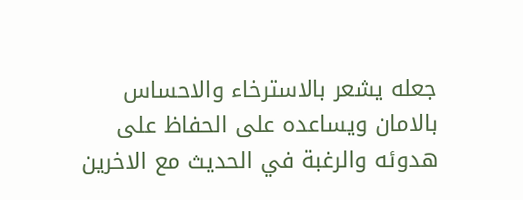جعله يشعر بالاسترخاء والاحساس بالامان ويساعده على الحفاظ على هدوئه والرغبة في الحديث مع الاخرين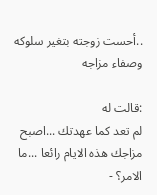..أحست زوجته بتغير سلوكه وصفاء مزاجه

:قالت له
لم تعد كما عهدتك ...اصبح مزاجك هذه الايام رائعا ...ما الامر؟ -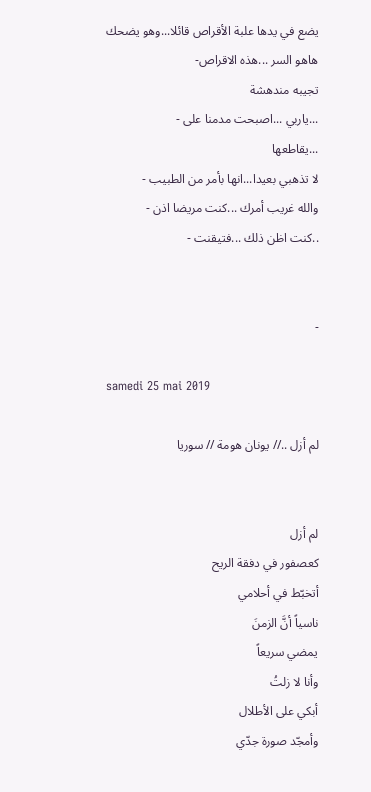يضع في يدها علبة الأقراص قائلا...وهو يضحك
هاهو السر ...هذه الاقراص-
تجيبه مندهشة
...ياربي ...اصبحت مدمنا على -
...يقاطعها
لا تذهبي بعيدا...انها بأمر من الطبيب -
والله غريب أمرك ...كنت مريضا اذن -
..كنت اظن ذلك ...فتيقنت -


-

samedi 25 mai 2019

لم أزل ..// يونان هومة // سوريا


لم أزل
كعصفور في دفقة الريح
أتخبّط في أحلامي
ناسياً أنَّ الزمنَ
يمضي سريعاً
وأنا لا زلتُ
أبكي على الأطلال
وأمجّد صورة جدّي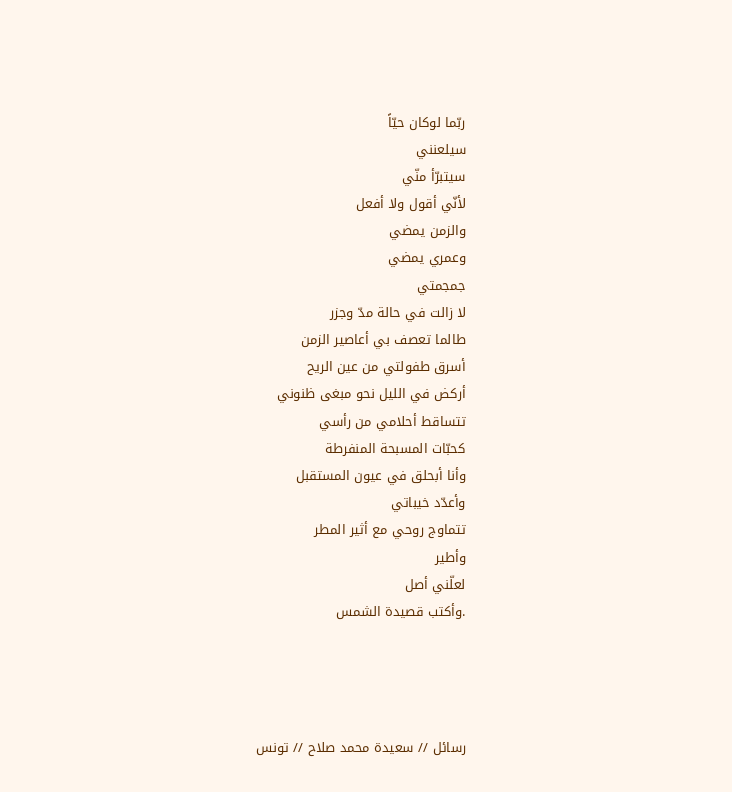ربّما لوكان حيّاً
سيلعنني
سيتبرّأ منّي
لأنّي أقول ولا أفعل
والزمن يمضي
وعمري يمضي
جمجمتي
لا زالت في حالة مدّ وجزر
طالما تعصف بي أعاصير الزمن
أسرق طفولتي من عين الريح
أركض في الليل نحو مبغى ظنوني
تتساقط أحلامي من رأسي
كحبّات المسبحة المنفرطة
وأنا أبحلق في عيون المستقبل
وأعدّد خيباتي
تتماوج روحي مع أثير المطر
وأطير
لعلّني أصل
.وأكتب قصيدة الشمس




رسائل // سعيدة محمد صلاح // تونس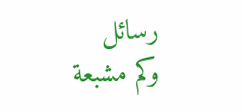رسائل
وكم مشبعة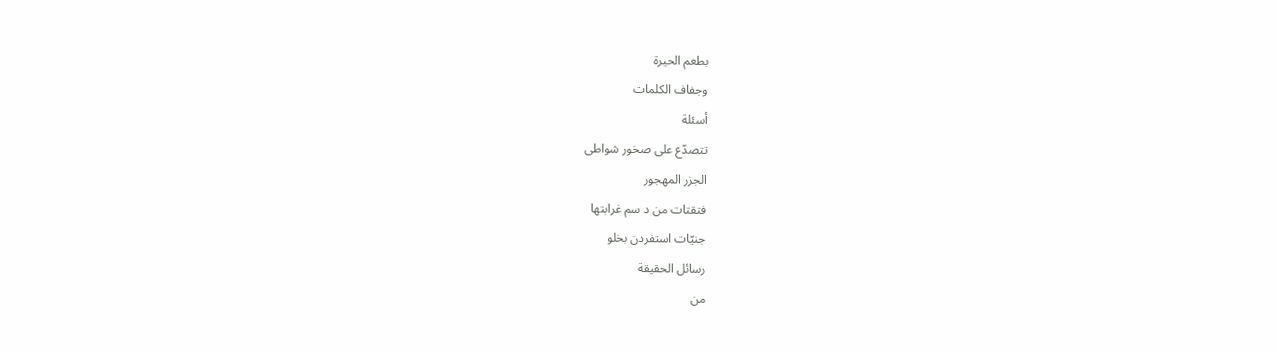بطعم الحيرة
وجفاف الكلمات
أسئلة
تتصدّع على صخور شواطى
الجزر المهجور
فتقتات من د سم غرابتها
جنيّات استفردن بخلو
رسائل الحقيقة
من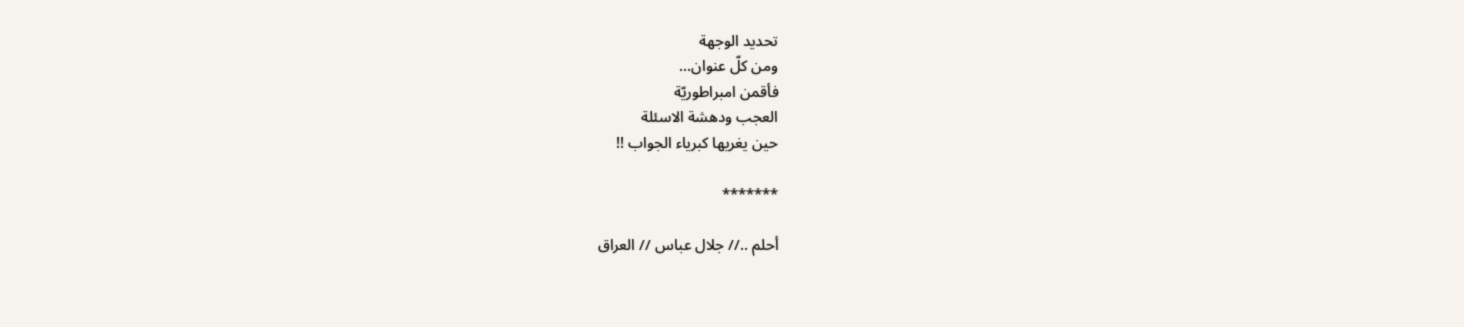تحديد الوجهة
ومن كلّ عنوان...
فأقمن امبراطوريّة
العجب ودهشة الاسئلة
حين يغريها كبرياء الجواب !!

*******

أحلم ..// جلال عباس // العراق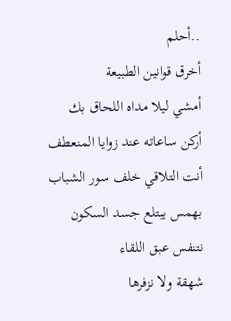..أحلم
أخرق قوانين الطبيعة
أمشي ليلا مداه اللحاق بك
أركن ساعاته عند زوايا المنعطف
أنت التلاقي خلف سور الشباب
بهمس يبتلع جسد السكون
نتنفس عبق اللقاء
شهقة ولا نزفرها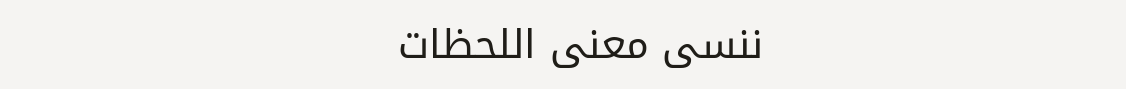ننسى معنى اللحظات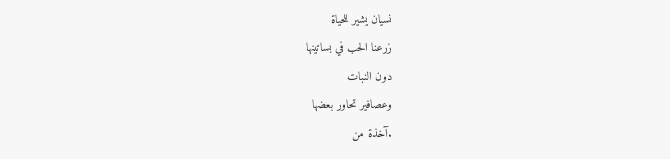نسيان يشير للحياة
زرعنا الحب في بساتينها
دون النبات
وعصافير تحاور بعضها
.آخذة من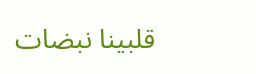قلبينا نبضات